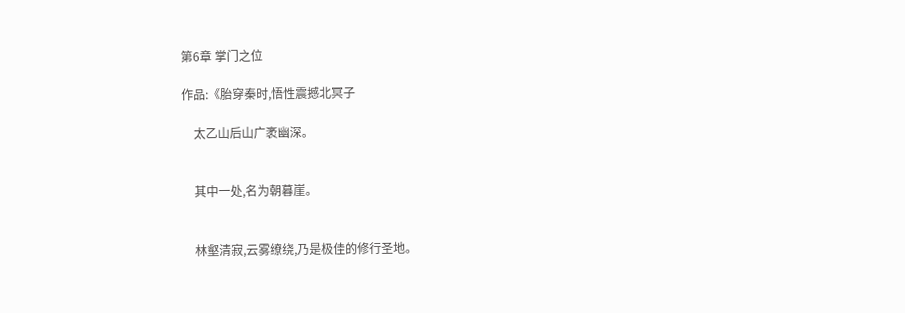第6章 掌门之位

作品:《胎穿秦时,悟性震撼北冥子

    太乙山后山广袤幽深。


    其中一处,名为朝暮崖。


    林壑清寂,云雾缭绕,乃是极佳的修行圣地。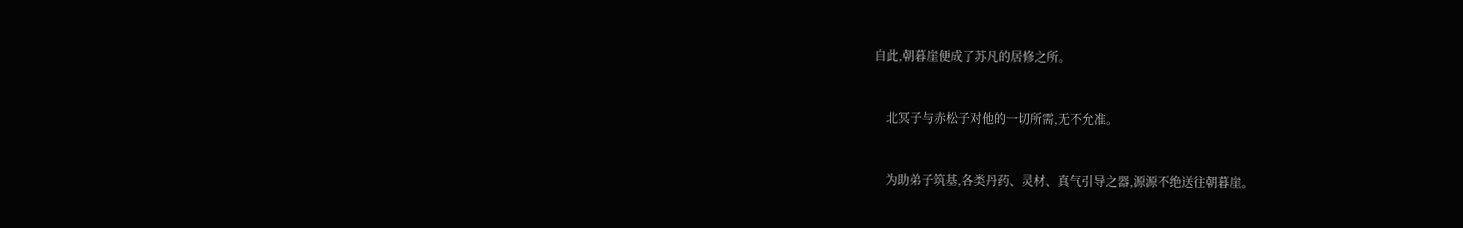自此,朝暮崖便成了苏凡的居修之所。


    北冥子与赤松子对他的一切所需,无不允准。


    为助弟子筑基,各类丹药、灵材、真气引导之器,源源不绝送往朝暮崖。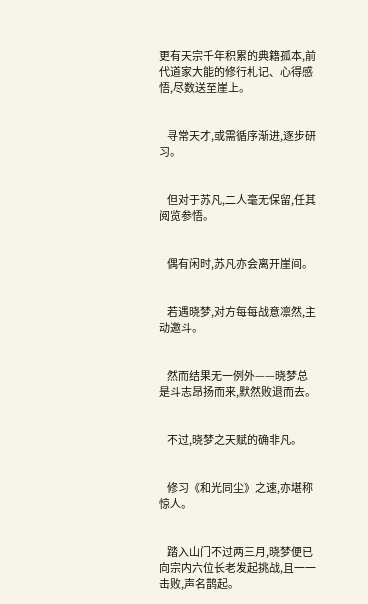更有天宗千年积累的典籍孤本,前代道家大能的修行札记、心得感悟,尽数送至崖上。


    寻常天才,或需循序渐进,逐步研习。


    但对于苏凡,二人毫无保留,任其阅览参悟。


    偶有闲时,苏凡亦会离开崖间。


    若遇晓梦,对方每每战意凛然,主动邀斗。


    然而结果无一例外——晓梦总是斗志昂扬而来,默然败退而去。


    不过,晓梦之天赋的确非凡。


    修习《和光同尘》之速,亦堪称惊人。


    踏入山门不过两三月,晓梦便已向宗内六位长老发起挑战,且一一击败,声名鹊起。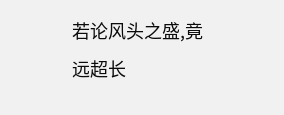若论风头之盛,竟远超长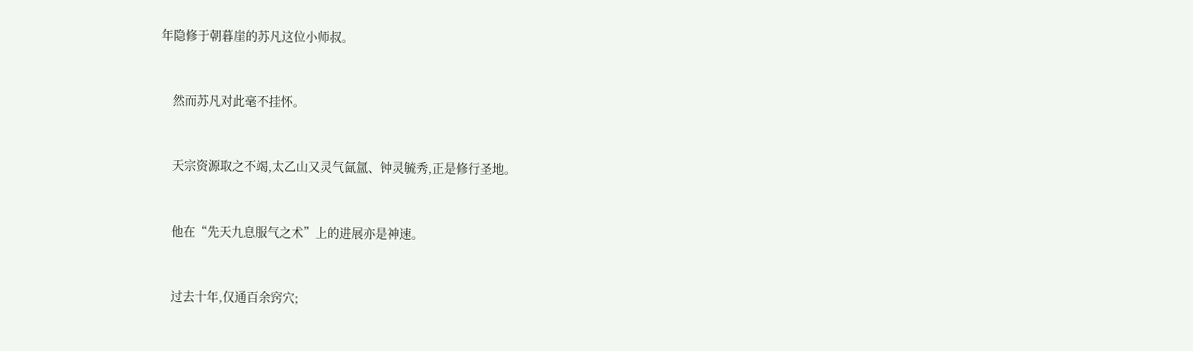年隐修于朝暮崖的苏凡这位小师叔。


    然而苏凡对此毫不挂怀。


    天宗资源取之不竭,太乙山又灵气氤氲、钟灵毓秀,正是修行圣地。


    他在“先天九息服气之术”上的进展亦是神速。


    过去十年,仅通百余窍穴;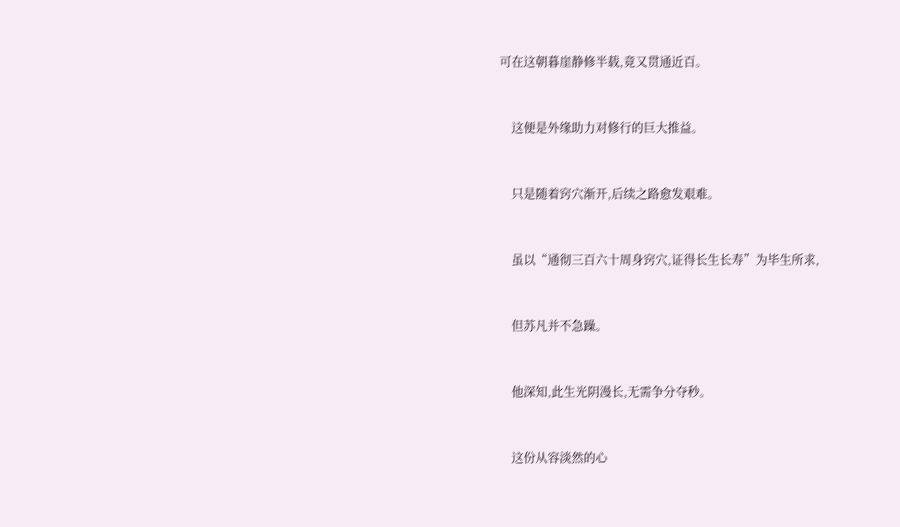可在这朝暮崖静修半载,竟又贯通近百。


    这便是外缘助力对修行的巨大推益。


    只是随着窍穴渐开,后续之路愈发艰难。


    虽以“通彻三百六十周身窍穴,证得长生长寿”为毕生所求,


    但苏凡并不急躁。


    他深知,此生光阴漫长,无需争分夺秒。


    这份从容淡然的心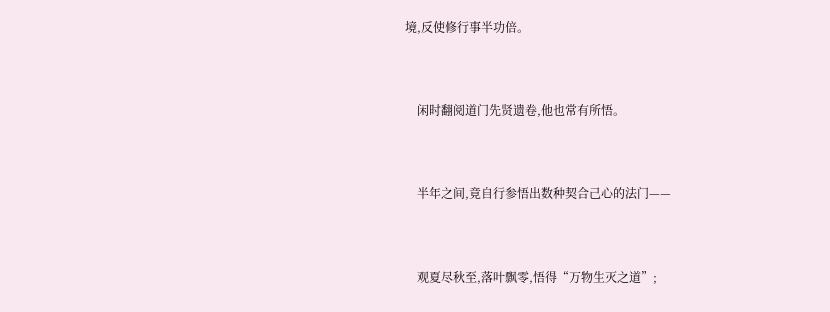境,反使修行事半功倍。


    闲时翻阅道门先贤遗卷,他也常有所悟。


    半年之间,竟自行参悟出数种契合己心的法门——


    观夏尽秋至,落叶飘零,悟得“万物生灭之道”;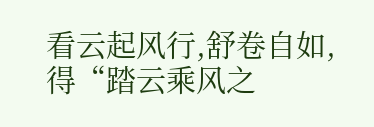看云起风行,舒卷自如,得“踏云乘风之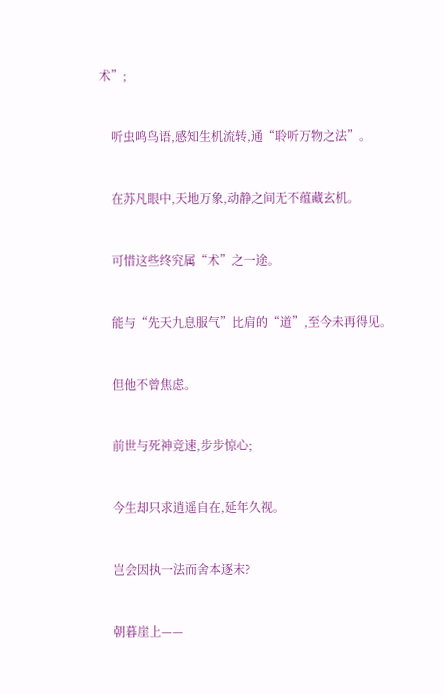术”;


    听虫鸣鸟语,感知生机流转,通“聆听万物之法”。


    在苏凡眼中,天地万象,动静之间无不蕴藏玄机。


    可惜这些终究属“术”之一途。


    能与“先天九息服气”比肩的“道”,至今未再得见。


    但他不曾焦虑。


    前世与死神竞速,步步惊心;


    今生却只求逍遥自在,延年久视。


    岂会因执一法而舍本逐末?


    朝暮崖上——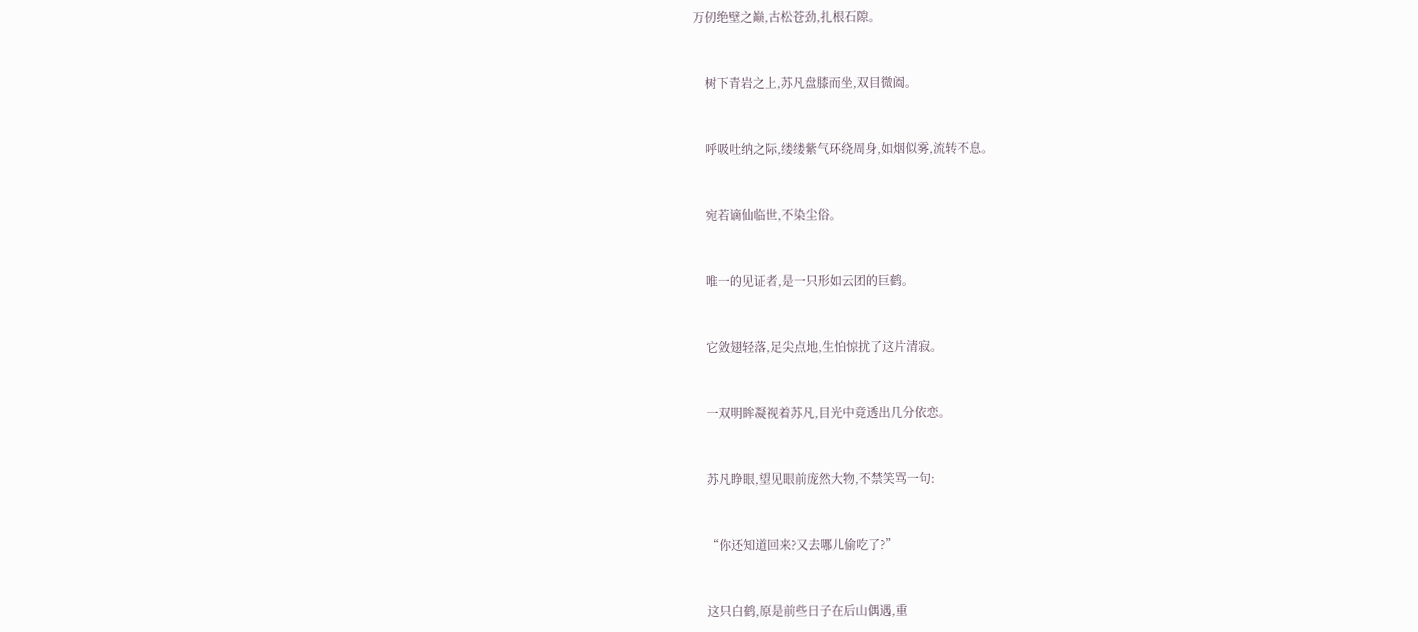万仞绝壁之巅,古松苍劲,扎根石隙。


    树下青岩之上,苏凡盘膝而坐,双目微阖。


    呼吸吐纳之际,缕缕紫气环绕周身,如烟似雾,流转不息。


    宛若谪仙临世,不染尘俗。


    唯一的见证者,是一只形如云团的巨鹤。


    它敛翅轻落,足尖点地,生怕惊扰了这片清寂。


    一双明眸凝视着苏凡,目光中竟透出几分依恋。


    苏凡睁眼,望见眼前庞然大物,不禁笑骂一句:


    “你还知道回来?又去哪儿偷吃了?”


    这只白鹤,原是前些日子在后山偶遇,重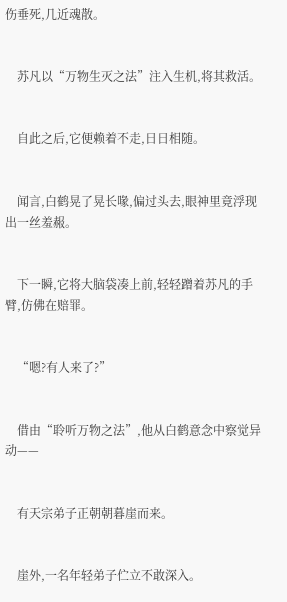伤垂死,几近魂散。


    苏凡以“万物生灭之法”注入生机,将其救活。


    自此之后,它便赖着不走,日日相随。


    闻言,白鹤晃了晃长喙,偏过头去,眼神里竟浮现出一丝羞赧。


    下一瞬,它将大脑袋凑上前,轻轻蹭着苏凡的手臂,仿佛在赔罪。


    “嗯?有人来了?”


    借由“聆听万物之法”,他从白鹤意念中察觉异动——


    有天宗弟子正朝朝暮崖而来。


    崖外,一名年轻弟子伫立不敢深入。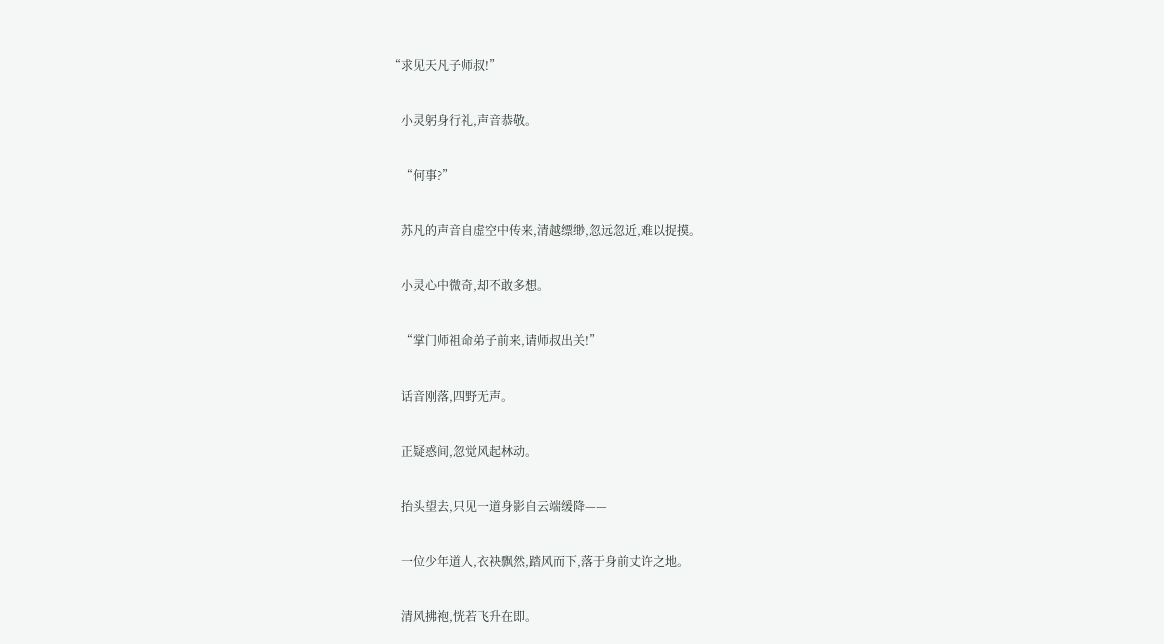“求见天凡子师叔!”


    小灵躬身行礼,声音恭敬。


    “何事?”


    苏凡的声音自虚空中传来,清越缥缈,忽远忽近,难以捉摸。


    小灵心中微奇,却不敢多想。


    “掌门师祖命弟子前来,请师叔出关!”


    话音刚落,四野无声。


    正疑惑间,忽觉风起林动。


    抬头望去,只见一道身影自云端缓降——


    一位少年道人,衣袂飘然,踏风而下,落于身前丈许之地。


    清风拂袍,恍若飞升在即。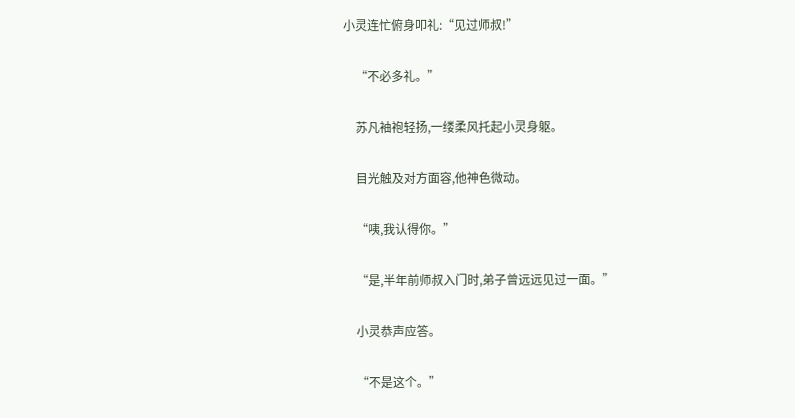小灵连忙俯身叩礼:“见过师叔!”


    “不必多礼。”


    苏凡袖袍轻扬,一缕柔风托起小灵身躯。


    目光触及对方面容,他神色微动。


    “咦,我认得你。”


    “是,半年前师叔入门时,弟子曾远远见过一面。”


    小灵恭声应答。


    “不是这个。”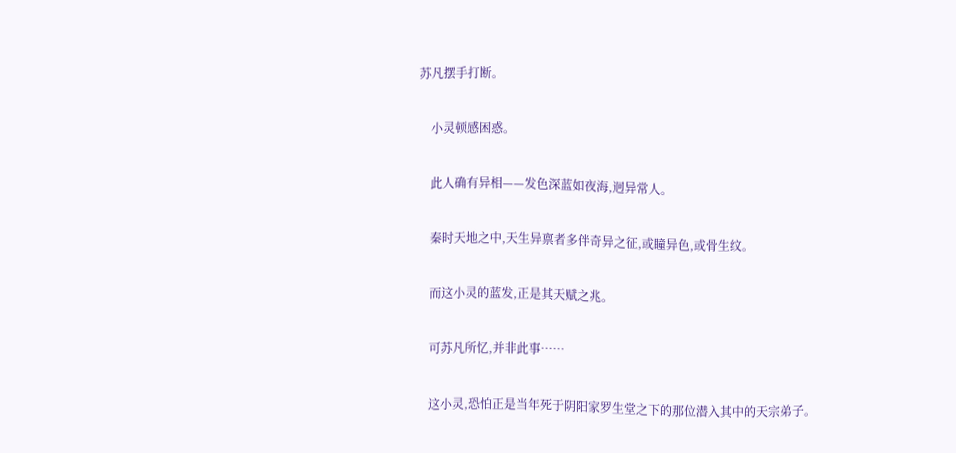苏凡摆手打断。


    小灵顿感困惑。


    此人确有异相——发色深蓝如夜海,迥异常人。


    秦时天地之中,天生异禀者多伴奇异之征,或瞳异色,或骨生纹。


    而这小灵的蓝发,正是其天赋之兆。


    可苏凡所忆,并非此事……


    这小灵,恐怕正是当年死于阴阳家罗生堂之下的那位潜入其中的天宗弟子。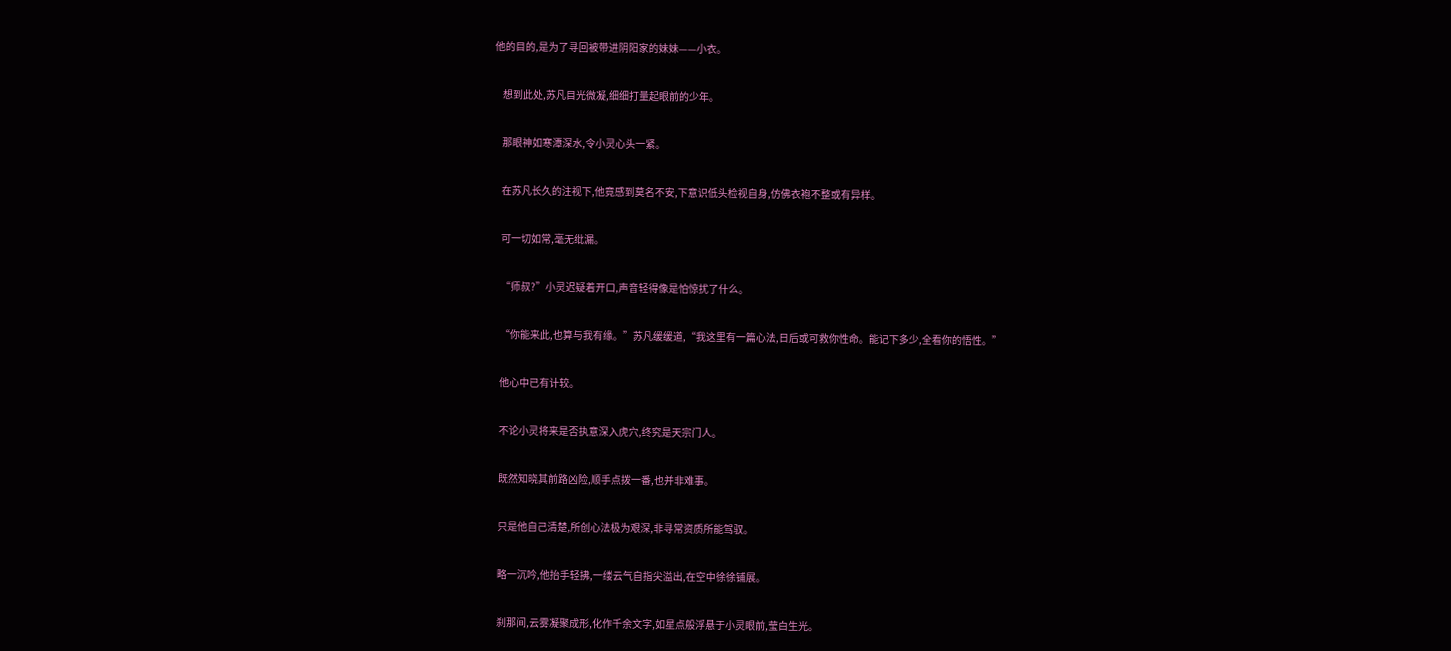他的目的,是为了寻回被带进阴阳家的妹妹——小衣。


    想到此处,苏凡目光微凝,细细打量起眼前的少年。


    那眼神如寒潭深水,令小灵心头一紧。


    在苏凡长久的注视下,他竟感到莫名不安,下意识低头检视自身,仿佛衣袍不整或有异样。


    可一切如常,毫无纰漏。


    “师叔?”小灵迟疑着开口,声音轻得像是怕惊扰了什么。


    “你能来此,也算与我有缘。”苏凡缓缓道,“我这里有一篇心法,日后或可救你性命。能记下多少,全看你的悟性。”


    他心中已有计较。


    不论小灵将来是否执意深入虎穴,终究是天宗门人。


    既然知晓其前路凶险,顺手点拨一番,也并非难事。


    只是他自己清楚,所创心法极为艰深,非寻常资质所能驾驭。


    略一沉吟,他抬手轻拂,一缕云气自指尖溢出,在空中徐徐铺展。


    刹那间,云雾凝聚成形,化作千余文字,如星点般浮悬于小灵眼前,莹白生光。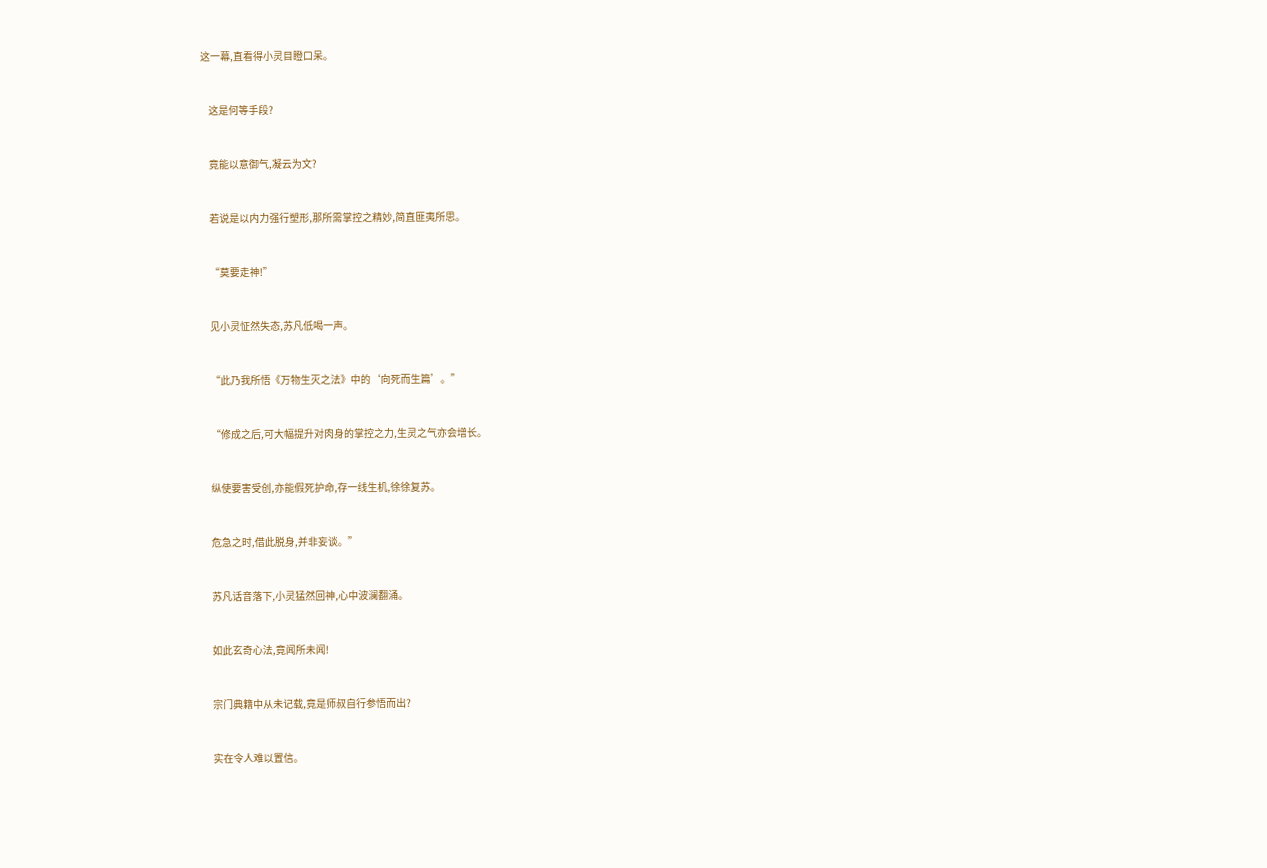这一幕,直看得小灵目瞪口呆。


    这是何等手段?


    竟能以意御气,凝云为文?


    若说是以内力强行塑形,那所需掌控之精妙,简直匪夷所思。


    “莫要走神!”


    见小灵怔然失态,苏凡低喝一声。


    “此乃我所悟《万物生灭之法》中的‘向死而生篇’。”


    “修成之后,可大幅提升对肉身的掌控之力,生灵之气亦会增长。


    纵使要害受创,亦能假死护命,存一线生机,徐徐复苏。


    危急之时,借此脱身,并非妄谈。”


    苏凡话音落下,小灵猛然回神,心中波澜翻涌。


    如此玄奇心法,竟闻所未闻!


    宗门典籍中从未记载,竟是师叔自行参悟而出?


    实在令人难以置信。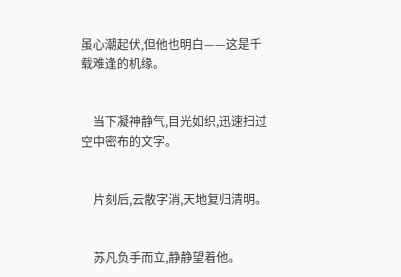虽心潮起伏,但他也明白——这是千载难逢的机缘。


    当下凝神静气,目光如织,迅速扫过空中密布的文字。


    片刻后,云散字消,天地复归清明。


    苏凡负手而立,静静望着他。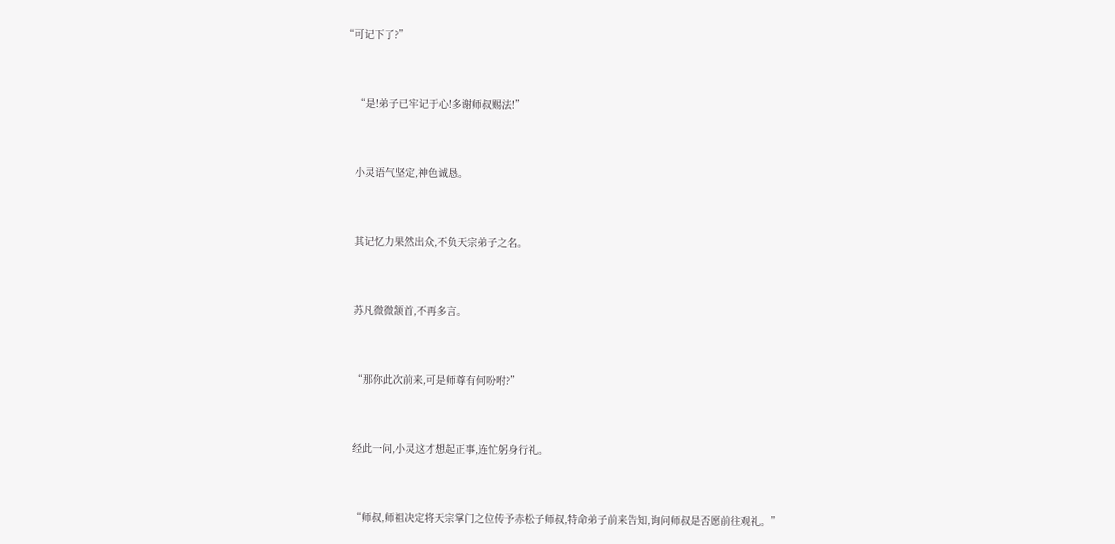“可记下了?”


    “是!弟子已牢记于心!多谢师叔赐法!”


    小灵语气坚定,神色诚恳。


    其记忆力果然出众,不负天宗弟子之名。


    苏凡微微颔首,不再多言。


    “那你此次前来,可是师尊有何吩咐?”


    经此一问,小灵这才想起正事,连忙躬身行礼。


    “师叔,师祖决定将天宗掌门之位传予赤松子师叔,特命弟子前来告知,询问师叔是否愿前往观礼。”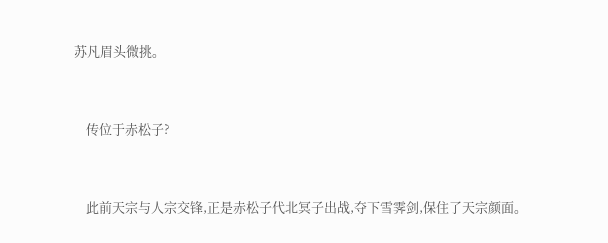苏凡眉头微挑。


    传位于赤松子?


    此前天宗与人宗交锋,正是赤松子代北冥子出战,夺下雪霁剑,保住了天宗颜面。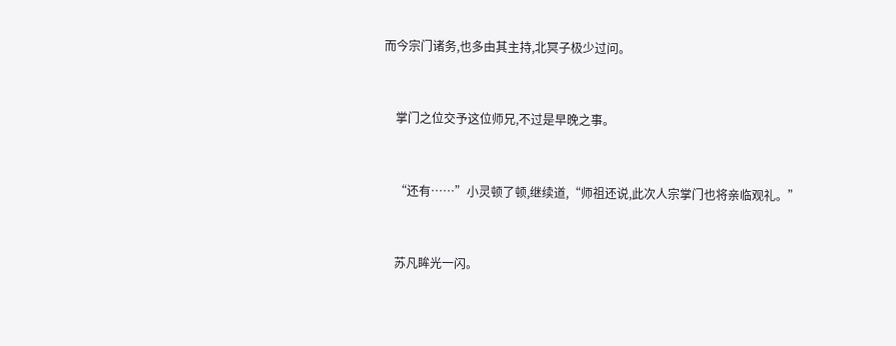而今宗门诸务,也多由其主持,北冥子极少过问。


    掌门之位交予这位师兄,不过是早晚之事。


    “还有……”小灵顿了顿,继续道,“师祖还说,此次人宗掌门也将亲临观礼。”


    苏凡眸光一闪。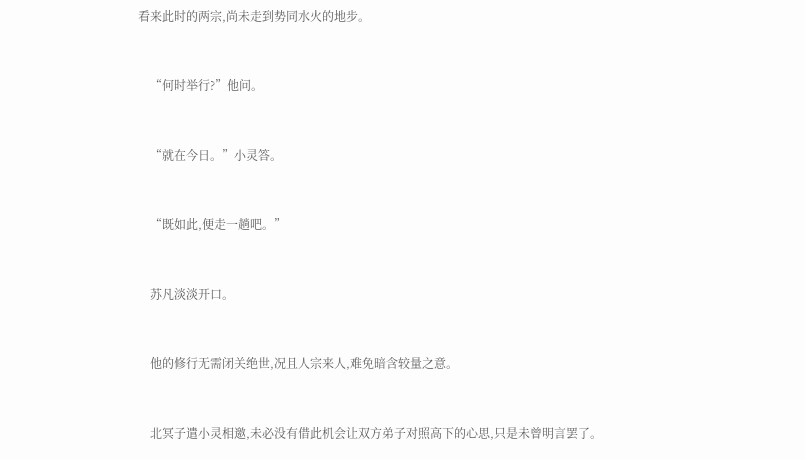看来此时的两宗,尚未走到势同水火的地步。


    “何时举行?”他问。


    “就在今日。”小灵答。


    “既如此,便走一趟吧。”


    苏凡淡淡开口。


    他的修行无需闭关绝世,况且人宗来人,难免暗含较量之意。


    北冥子遣小灵相邀,未必没有借此机会让双方弟子对照高下的心思,只是未曾明言罢了。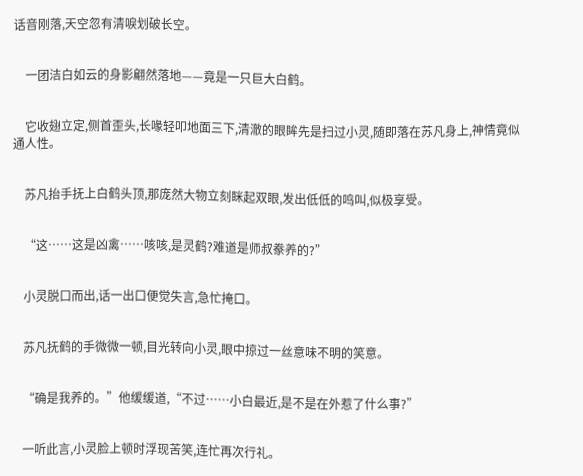话音刚落,天空忽有清唳划破长空。


    一团洁白如云的身影翩然落地——竟是一只巨大白鹤。


    它收翅立定,侧首歪头,长喙轻叩地面三下,清澈的眼眸先是扫过小灵,随即落在苏凡身上,神情竟似通人性。


    苏凡抬手抚上白鹤头顶,那庞然大物立刻眯起双眼,发出低低的鸣叫,似极享受。


    “这……这是凶禽……咳咳,是灵鹤?难道是师叔豢养的?”


    小灵脱口而出,话一出口便觉失言,急忙掩口。


    苏凡抚鹤的手微微一顿,目光转向小灵,眼中掠过一丝意味不明的笑意。


    “确是我养的。”他缓缓道,“不过……小白最近,是不是在外惹了什么事?”


    一听此言,小灵脸上顿时浮现苦笑,连忙再次行礼。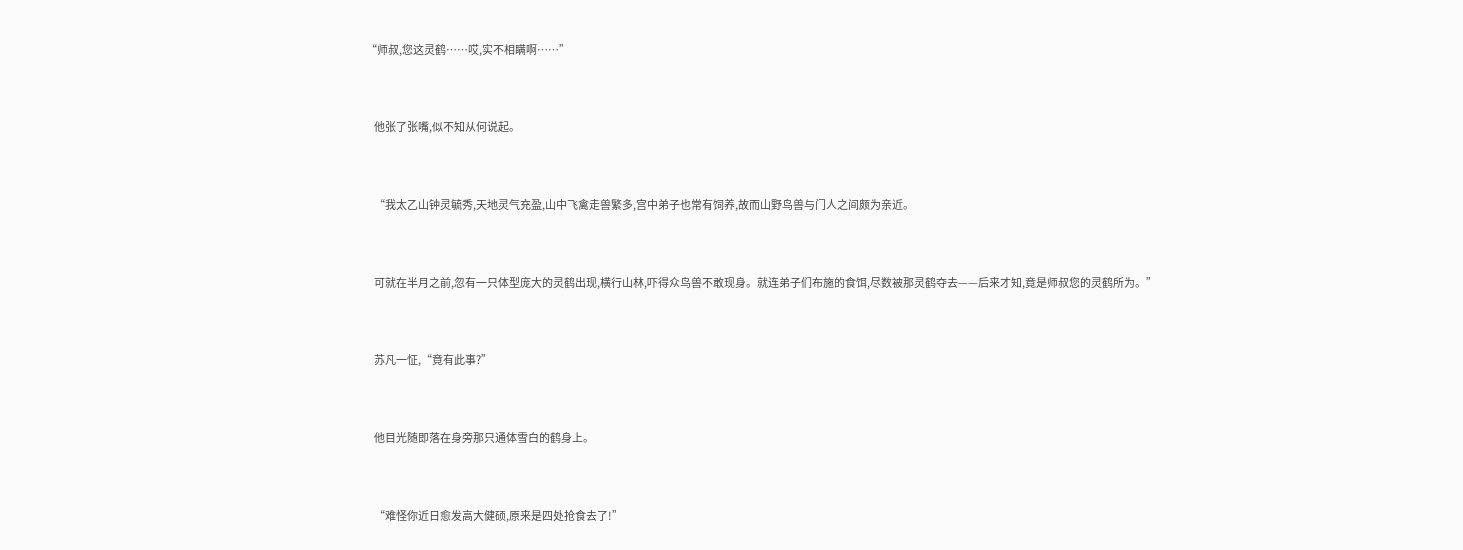“师叔,您这灵鹤……哎,实不相瞒啊……”


    他张了张嘴,似不知从何说起。


    “我太乙山钟灵毓秀,天地灵气充盈,山中飞禽走兽繁多,宫中弟子也常有饲养,故而山野鸟兽与门人之间颇为亲近。


    可就在半月之前,忽有一只体型庞大的灵鹤出现,横行山林,吓得众鸟兽不敢现身。就连弟子们布施的食饵,尽数被那灵鹤夺去——后来才知,竟是师叔您的灵鹤所为。”


    苏凡一怔,“竟有此事?”


    他目光随即落在身旁那只通体雪白的鹤身上。


    “难怪你近日愈发高大健硕,原来是四处抢食去了!”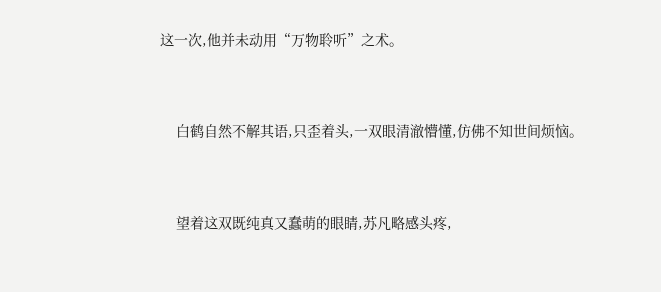这一次,他并未动用“万物聆听”之术。


    白鹤自然不解其语,只歪着头,一双眼清澈懵懂,仿佛不知世间烦恼。


    望着这双既纯真又蠢萌的眼睛,苏凡略感头疼,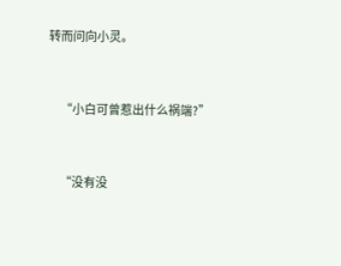转而问向小灵。


    “小白可曾惹出什么祸端?”


    “没有没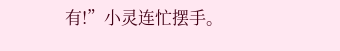有!”小灵连忙摆手。